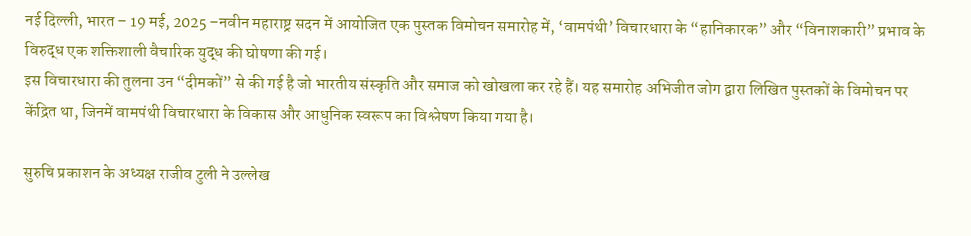नई दिल्ली, भारत – 19 मई, 2025 –नवीन महाराष्ट्र सदन में आयोजित एक पुस्तक विमोचन समारोह में, ‘वामपंथी’ विचारधारा के “हानिकारक” और “विनाशकारी” प्रभाव के विरुद्ध एक शक्तिशाली वैचारिक युद्ध की घोषणा की गई।
इस विचारधारा की तुलना उन “दीमकों” से की गई है जो भारतीय संस्कृति और समाज को खोखला कर रहे हैं। यह समारोह अभिजीत जोग द्वारा लिखित पुस्तकों के विमोचन पर केंद्रित था, जिनमें वामपंथी विचारधारा के विकास और आधुनिक स्वरूप का विश्लेषण किया गया है।

सुरुचि प्रकाशन के अध्यक्ष राजीव टुली ने उल्लेख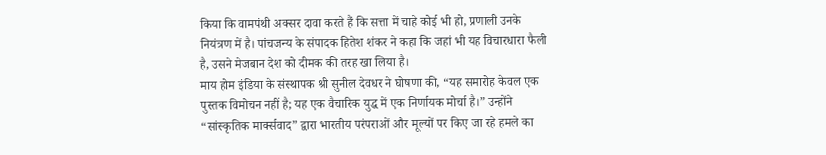किया कि वामपंथी अक्सर दावा करते हैं कि सत्ता में चाहे कोई भी हो, प्रणाली उनके नियंत्रण में है। पांचजन्य के संपादक हितेश शंकर ने कहा कि जहां भी यह विचारधारा फैली है, उसने मेजबान देश को दीमक की तरह खा लिया है।
माय होम इंडिया के संस्थापक श्री सुनील देवधर ने घोषणा की, “यह समारोह केवल एक पुस्तक विमोचन नहीं है; यह एक वैचारिक युद्ध में एक निर्णायक मोर्चा है।” उन्होंने “सांस्कृतिक मार्क्सवाद” द्वारा भारतीय परंपराओं और मूल्यों पर किए जा रहे हमले का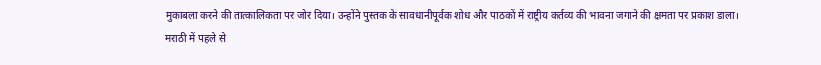मुकाबला करने की तात्कालिकता पर जोर दिया। उन्होंने पुस्तक के सावधानीपूर्वक शोध और पाठकों में राष्ट्रीय कर्तव्य की भावना जगाने की क्षमता पर प्रकाश डाला।
मराठी में पहले से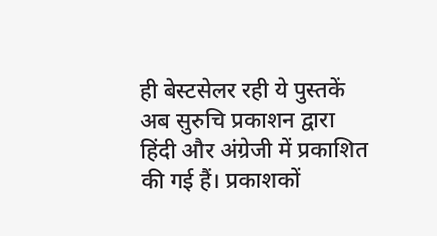ही बेस्टसेलर रही ये पुस्तकें अब सुरुचि प्रकाशन द्वारा हिंदी और अंग्रेजी में प्रकाशित की गई हैं। प्रकाशकों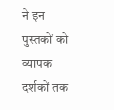ने इन पुस्तकों को व्यापक दर्शकों तक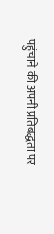पहुंचाने की अपनी प्रतिबद्धता पर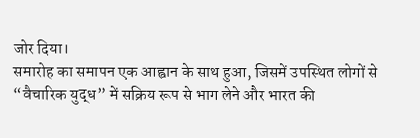जोर दिया।
समारोह का समापन एक आह्वान के साथ हुआ, जिसमें उपस्थित लोगों से “वैचारिक युद्ध” में सक्रिय रूप से भाग लेने और भारत की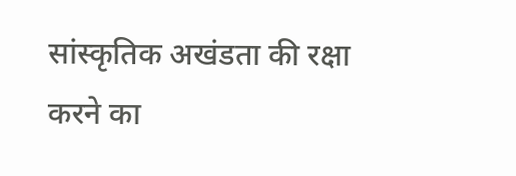सांस्कृतिक अखंडता की रक्षा करने का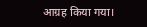आग्रह किया गया।